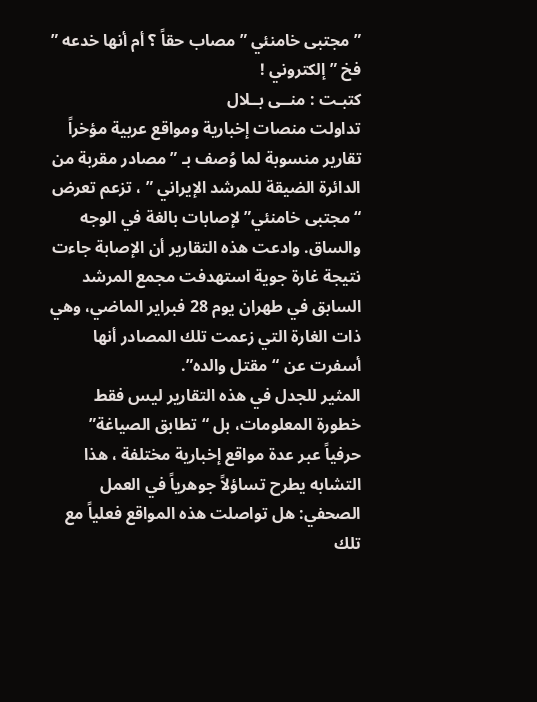” مجتبى خامنئي ” مصاب حقاً ؟ أم أنها خدعه ” فخ ” إلكتروني !
كتبـت : منــى بــلال
تداولت منصات إخبارية ومواقع عربية مؤخراً تقارير منسوبة لما وُصف بـ ” مصادر مقربة من الدائرة الضيقة للمرشد الإيراني ” ، تزعم تعرض “مجتبى خامنئي” لإصابات بالغة في الوجه والساق. وادعت هذه التقارير أن الإصابة جاءت نتيجة غارة جوية استهدفت مجمع المرشد السابق في طهران يوم 28 فبراير الماضي، وهي ذات الغارة التي زعمت تلك المصادر أنها أسفرت عن “مقتل والده”.
المثير للجدل في هذه التقارير ليس فقط خطورة المعلومات، بل “تطابق الصياغة” حرفياً عبر عدة مواقع إخبارية مختلفة ، هذا التشابه يطرح تساؤلاً جوهرياً في العمل الصحفي: هل تواصلت هذه المواقع فعلياً مع تلك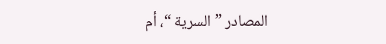المصادر ” السرية “، أم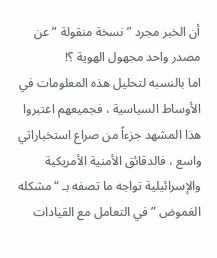أن الخبر مجرد ” نسخة منقولة ” عن مصدر واحد مجهول الهوية ؟!
اما بالنسبه لتحليل هذه المعلومات في الأوساط السياسية ، فجميعهم اعتبروا هذا المشهد جزءاً من صراع استخباراتي واسع ، فالدقائق الأمنية الأمريكية والإسرائيلية تواجه ما تصفه بـ “مشكله الغموض ” في التعامل مع القيادات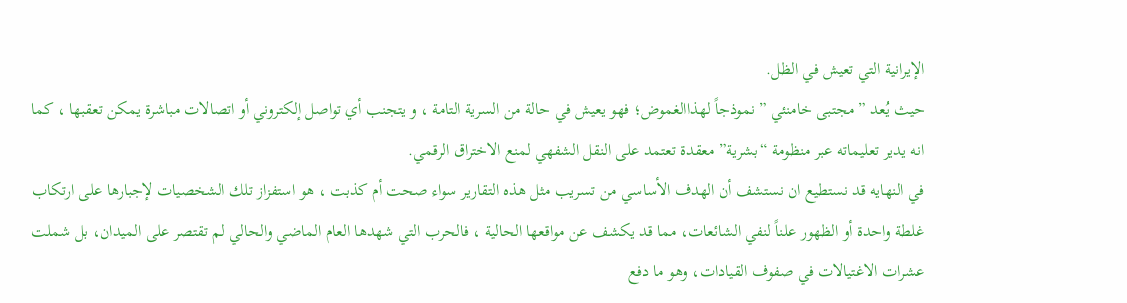الإيرانية التي تعيش في الظل.
حيث يُعد ” مجتبى خامنئي ” نموذجاً لهذاالغموض؛ فهو يعيش في حالة من السرية التامة ، و يتجنب أي تواصل إلكتروني أو اتصالات مباشرة يمكن تعقبها ، كما انه يدير تعليماته عبر منظومة “بشرية” معقدة تعتمد على النقل الشفهي لمنع الاختراق الرقمي.
في النهايه قد نستطيع ان نستشف أن الهدف الأساسي من تسريب مثل هذه التقارير سواء صحت أم كذبت ، هو استفزاز تلك الشخصيات لإجبارها على ارتكاب غلطة واحدة أو الظهور علناً لنفي الشائعات، مما قد يكشف عن مواقعها الحالية ، فالحرب التي شهدها العام الماضي والحالي لم تقتصر على الميدان، بل شملت عشرات الاغتيالات في صفوف القيادات، وهو ما دفع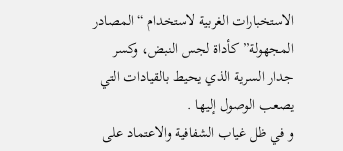الاستخبارات الغربية لاستخدام “المصادر المجهولة” كأداة لجس النبض، وكسر جدار السرية الذي يحيط بالقيادات التي يصعب الوصول إليها .
و في ظل غياب الشفافية والاعتماد على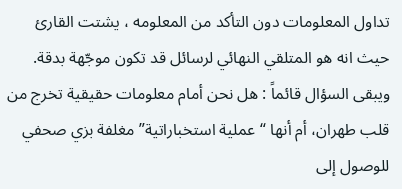تداول المعلومات دون التأكد من المعلومه ، يشتت القارئ حيث انه هو المتلقي النهائي لرسائل قد تكون موجّهة بدقة. ويبقى السؤال قائماً : هل نحن أمام معلومات حقيقية تخرج من قلب طهران، أم أنها “عملية استخباراتية” مغلفة بزي صحفي للوصول إلى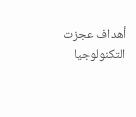أهداف عجزت التكنولوجيا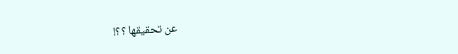عن تحقيقها ؟؟!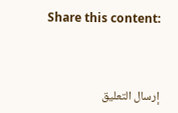Share this content:



إرسال التعليق